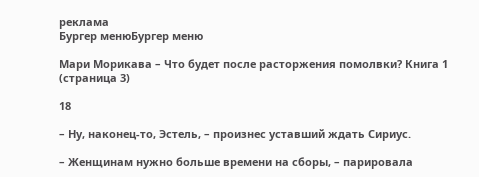реклама
Бургер менюБургер меню

Мари Морикава – Что будет после расторжения помолвки? Книга 1 (страница 3)

18

– Ну, наконец-то, Эстель, – произнес уставший ждать Сириус.

– Женщинам нужно больше времени на сборы, – парировала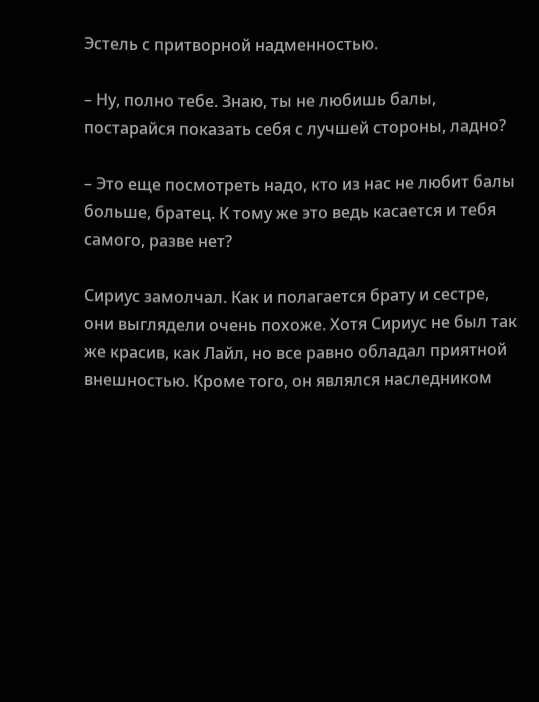Эстель с притворной надменностью.

– Ну, полно тебе. Знаю, ты не любишь балы, постарайся показать себя с лучшей стороны, ладно?

– Это еще посмотреть надо, кто из нас не любит балы больше, братец. К тому же это ведь касается и тебя самого, разве нет?

Сириус замолчал. Как и полагается брату и сестре, они выглядели очень похоже. Хотя Сириус не был так же красив, как Лайл, но все равно обладал приятной внешностью. Кроме того, он являлся наследником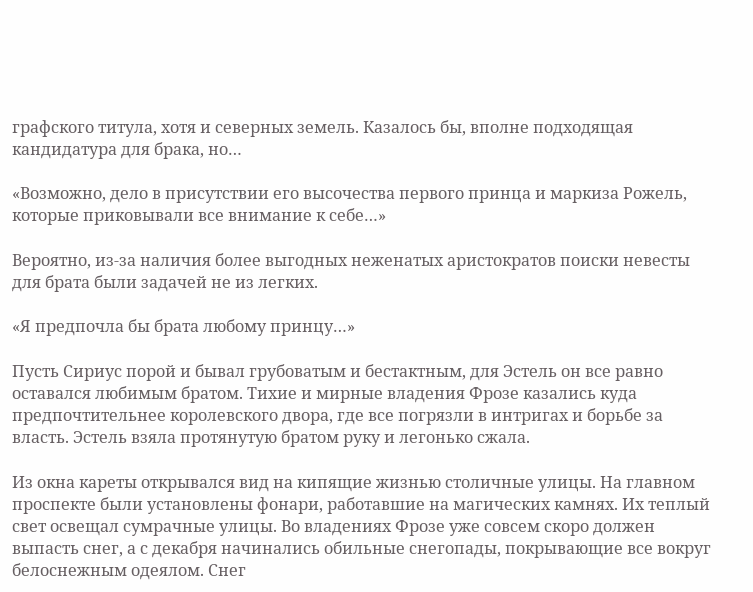графского титула, хотя и северных земель. Казалось бы, вполне подходящая кандидатура для брака, но…

«Возможно, дело в присутствии его высочества первого принца и маркиза Рожель, которые приковывали все внимание к себе…»

Вероятно, из-за наличия более выгодных неженатых аристократов поиски невесты для брата были задачей не из легких.

«Я предпочла бы брата любому принцу…»

Пусть Сириус порой и бывал грубоватым и бестактным, для Эстель он все равно оставался любимым братом. Тихие и мирные владения Фрозе казались куда предпочтительнее королевского двора, где все погрязли в интригах и борьбе за власть. Эстель взяла протянутую братом руку и легонько сжала.

Из окна кареты открывался вид на кипящие жизнью столичные улицы. На главном проспекте были установлены фонари, работавшие на магических камнях. Их теплый свет освещал сумрачные улицы. Во владениях Фрозе уже совсем скоро должен выпасть снег, а с декабря начинались обильные снегопады, покрывающие все вокруг белоснежным одеялом. Снег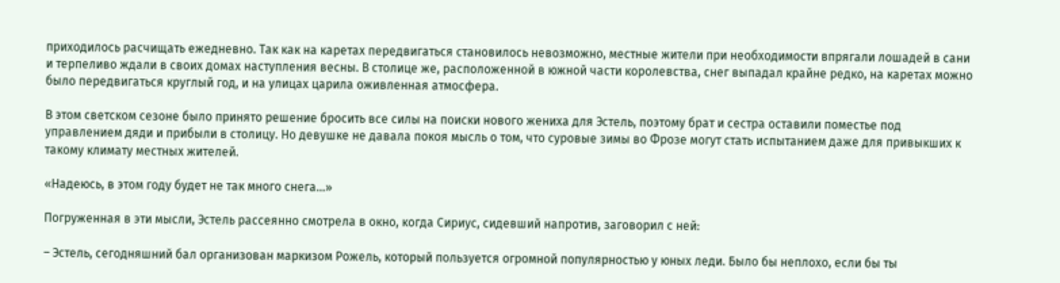приходилось расчищать ежедневно. Так как на каретах передвигаться становилось невозможно, местные жители при необходимости впрягали лошадей в сани и терпеливо ждали в своих домах наступления весны. В столице же, расположенной в южной части королевства, снег выпадал крайне редко, на каретах можно было передвигаться круглый год, и на улицах царила оживленная атмосфера.

В этом светском сезоне было принято решение бросить все силы на поиски нового жениха для Эстель, поэтому брат и сестра оставили поместье под управлением дяди и прибыли в столицу. Но девушке не давала покоя мысль о том, что суровые зимы во Фрозе могут стать испытанием даже для привыкших к такому климату местных жителей.

«Надеюсь, в этом году будет не так много снега…»

Погруженная в эти мысли, Эстель рассеянно смотрела в окно, когда Сириус, сидевший напротив, заговорил с ней:

– Эстель, сегодняшний бал организован маркизом Рожель, который пользуется огромной популярностью у юных леди. Было бы неплохо, если бы ты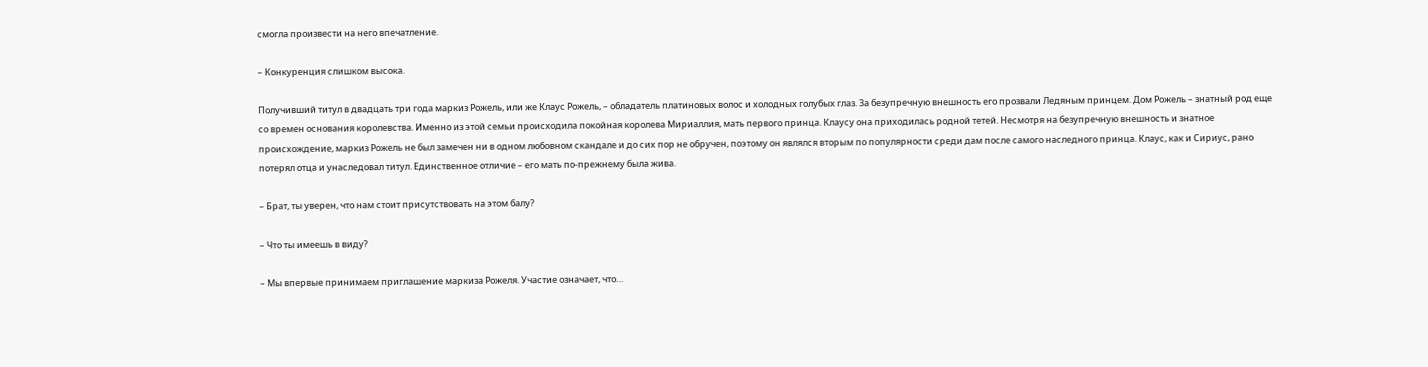смогла произвести на него впечатление.

– Конкуренция слишком высока.

Получивший титул в двадцать три года маркиз Рожель, или же Клаус Рожель, – обладатель платиновых волос и холодных голубых глаз. За безупречную внешность его прозвали Ледяным принцем. Дом Рожель – знатный род еще со времен основания королевства. Именно из этой семьи происходила покойная королева Мириаллия, мать первого принца. Клаусу она приходилась родной тетей. Несмотря на безупречную внешность и знатное происхождение, маркиз Рожель не был замечен ни в одном любовном скандале и до сих пор не обручен, поэтому он являлся вторым по популярности среди дам после самого наследного принца. Клаус, как и Сириус, рано потерял отца и унаследовал титул. Единственное отличие – его мать по-прежнему была жива.

– Брат, ты уверен, что нам стоит присутствовать на этом балу?

– Что ты имеешь в виду?

– Мы впервые принимаем приглашение маркиза Рожеля. Участие означает, что…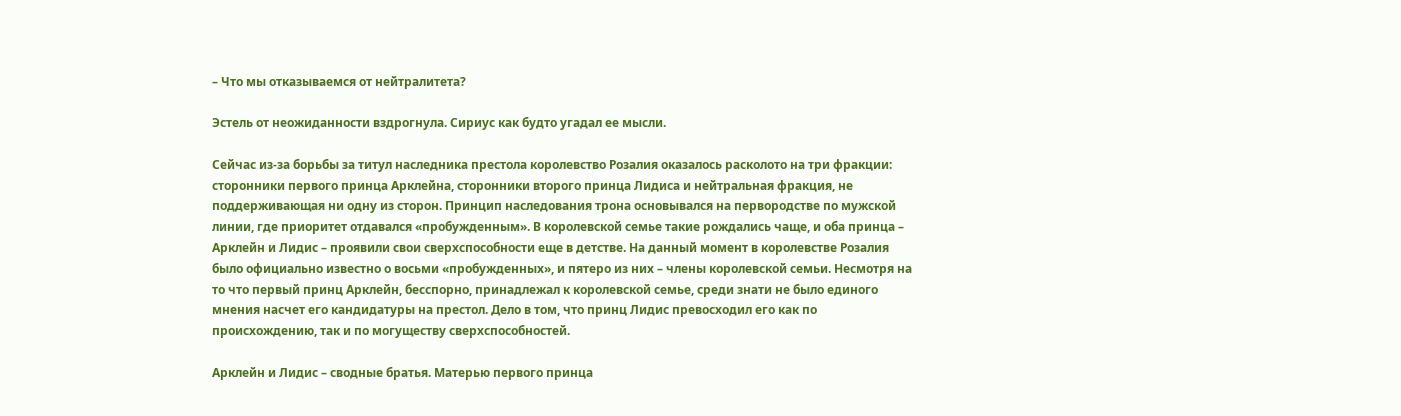– Что мы отказываемся от нейтралитета?

Эстель от неожиданности вздрогнула. Сириус как будто угадал ее мысли.

Сейчас из-за борьбы за титул наследника престола королевство Розалия оказалось расколото на три фракции: сторонники первого принца Арклейна, сторонники второго принца Лидиса и нейтральная фракция, не поддерживающая ни одну из сторон. Принцип наследования трона основывался на первородстве по мужской линии, где приоритет отдавался «пробужденным». В королевской семье такие рождались чаще, и оба принца – Арклейн и Лидис – проявили свои сверхспособности еще в детстве. На данный момент в королевстве Розалия было официально известно о восьми «пробужденных», и пятеро из них – члены королевской семьи. Несмотря на то что первый принц Арклейн, бесспорно, принадлежал к королевской семье, среди знати не было единого мнения насчет его кандидатуры на престол. Дело в том, что принц Лидис превосходил его как по происхождению, так и по могуществу сверхспособностей.

Арклейн и Лидис – сводные братья. Матерью первого принца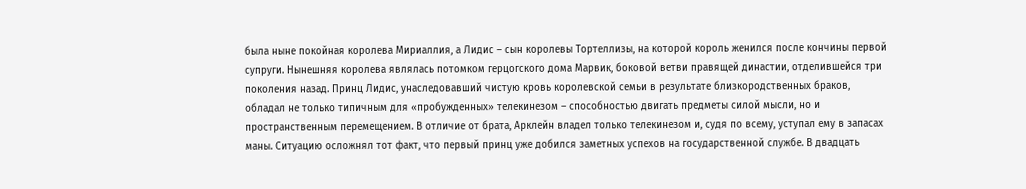была ныне покойная королева Мириаллия, а Лидис – сын королевы Тортеллизы, на которой король женился после кончины первой супруги. Нынешняя королева являлась потомком герцогского дома Марвик, боковой ветви правящей династии, отделившейся три поколения назад. Принц Лидис, унаследовавший чистую кровь королевской семьи в результате близкородственных браков, обладал не только типичным для «пробужденных» телекинезом – способностью двигать предметы силой мысли, но и пространственным перемещением. В отличие от брата, Арклейн владел только телекинезом и, судя по всему, уступал ему в запасах маны. Ситуацию осложнял тот факт, что первый принц уже добился заметных успехов на государственной службе. В двадцать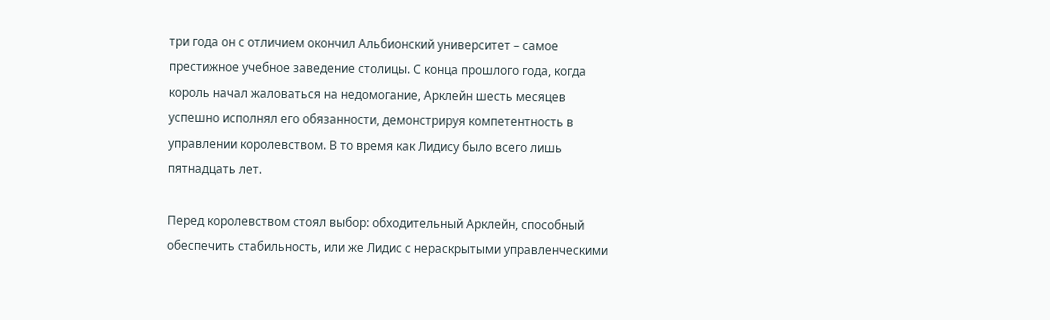три года он с отличием окончил Альбионский университет – самое престижное учебное заведение столицы. С конца прошлого года, когда король начал жаловаться на недомогание, Арклейн шесть месяцев успешно исполнял его обязанности, демонстрируя компетентность в управлении королевством. В то время как Лидису было всего лишь пятнадцать лет.

Перед королевством стоял выбор: обходительный Арклейн, способный обеспечить стабильность, или же Лидис с нераскрытыми управленческими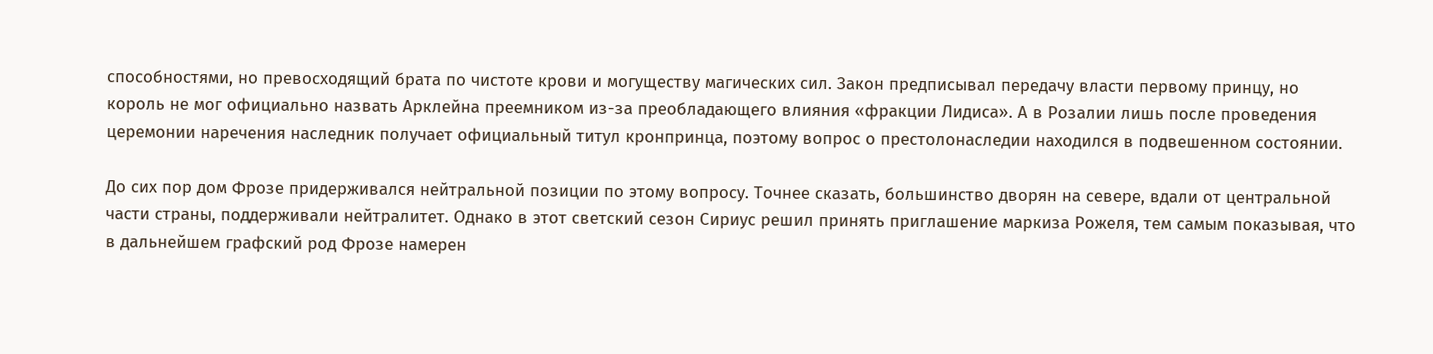способностями, но превосходящий брата по чистоте крови и могуществу магических сил. Закон предписывал передачу власти первому принцу, но король не мог официально назвать Арклейна преемником из-за преобладающего влияния «фракции Лидиса». А в Розалии лишь после проведения церемонии наречения наследник получает официальный титул кронпринца, поэтому вопрос о престолонаследии находился в подвешенном состоянии.

До сих пор дом Фрозе придерживался нейтральной позиции по этому вопросу. Точнее сказать, большинство дворян на севере, вдали от центральной части страны, поддерживали нейтралитет. Однако в этот светский сезон Сириус решил принять приглашение маркиза Рожеля, тем самым показывая, что в дальнейшем графский род Фрозе намерен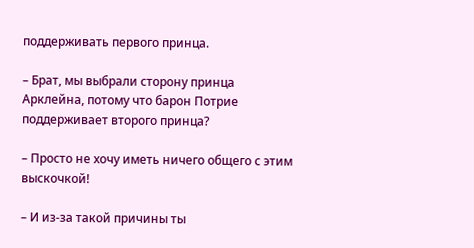поддерживать первого принца.

– Брат, мы выбрали сторону принца Арклейна, потому что барон Потрие поддерживает второго принца?

– Просто не хочу иметь ничего общего с этим выскочкой!

– И из-за такой причины ты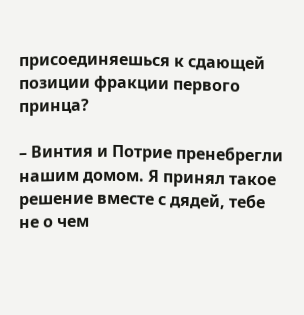присоединяешься к сдающей позиции фракции первого принца?

– Винтия и Потрие пренебрегли нашим домом. Я принял такое решение вместе с дядей, тебе не о чем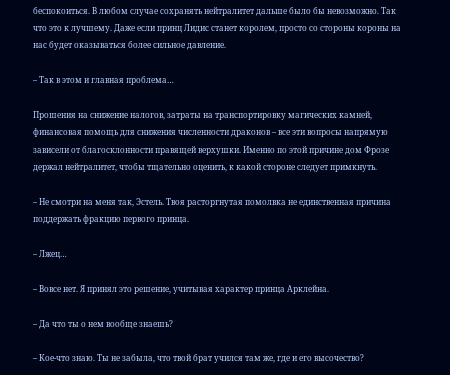беспокоиться. В любом случае сохранять нейтралитет дальше было бы невозможно. Так что это к лучшему. Даже если принц Лидис станет королем, просто со стороны короны на нас будет оказываться более сильное давление.

– Так в этом и главная проблема…

Прошения на снижение налогов, затраты на транспортировку магических камней, финансовая помощь для снижения численности драконов – все эти вопросы напрямую зависели от благосклонности правящей верхушки. Именно по этой причине дом Фрозе держал нейтралитет, чтобы тщательно оценить, к какой стороне следует примкнуть.

– Не смотри на меня так, Эстель. Твоя расторгнутая помолвка не единственная причина поддержать фракцию первого принца.

– Лжец…

– Вовсе нет. Я принял это решение, учитывая характер принца Арклейна.

– Да что ты о нем вообще знаешь?

– Кое-что знаю. Ты не забыла, что твой брат учился там же, где и его высочество?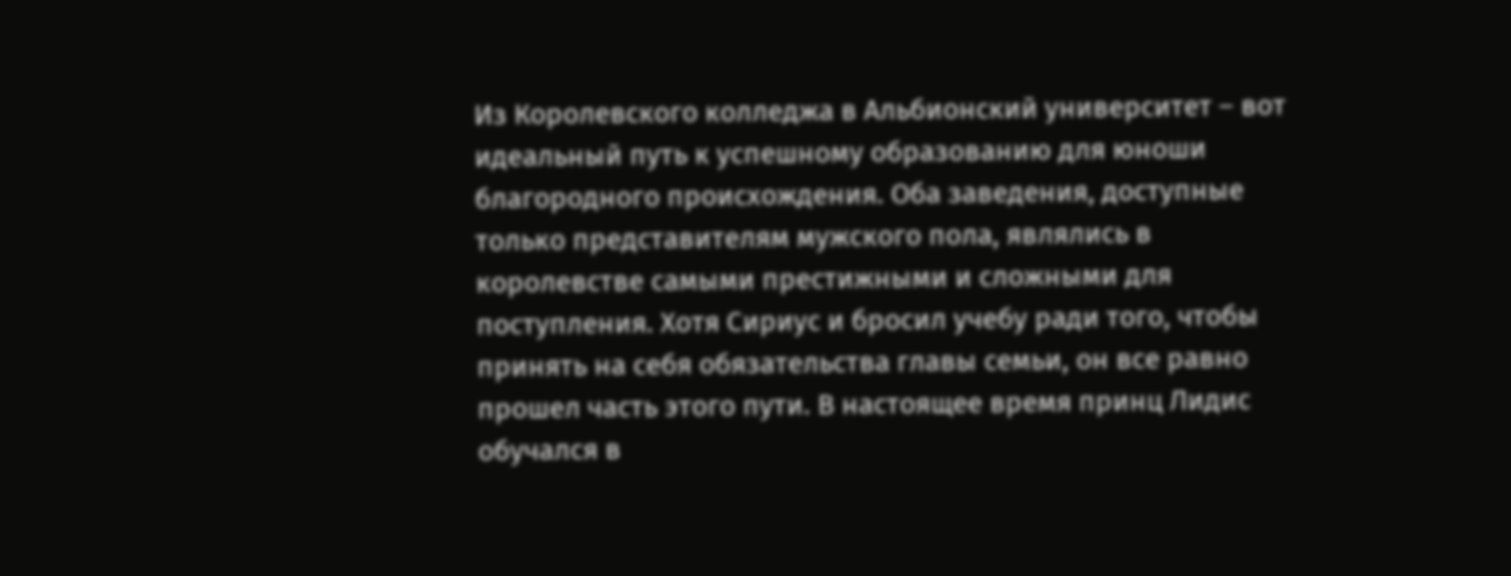Из Королевского колледжа в Альбионский университет – вот идеальный путь к успешному образованию для юноши благородного происхождения. Оба заведения, доступные только представителям мужского пола, являлись в королевстве самыми престижными и сложными для поступления. Хотя Сириус и бросил учебу ради того, чтобы принять на себя обязательства главы семьи, он все равно прошел часть этого пути. В настоящее время принц Лидис обучался в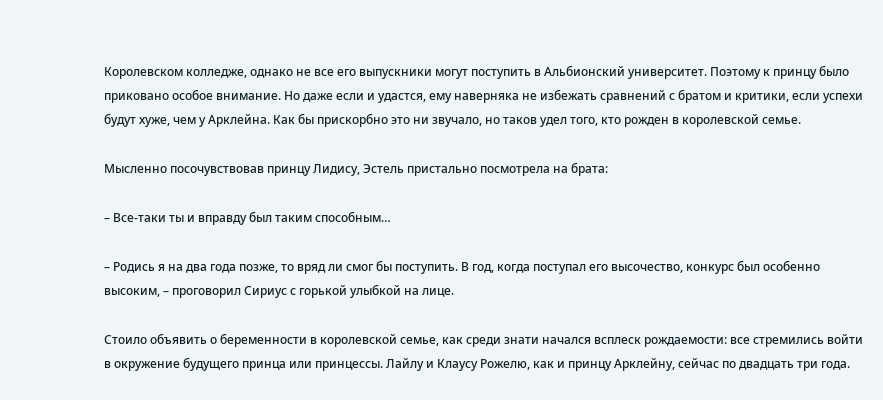Королевском колледже, однако не все его выпускники могут поступить в Альбионский университет. Поэтому к принцу было приковано особое внимание. Но даже если и удастся, ему наверняка не избежать сравнений с братом и критики, если успехи будут хуже, чем у Арклейна. Как бы прискорбно это ни звучало, но таков удел того, кто рожден в королевской семье.

Мысленно посочувствовав принцу Лидису, Эстель пристально посмотрела на брата:

– Все-таки ты и вправду был таким способным…

– Родись я на два года позже, то вряд ли смог бы поступить. В год, когда поступал его высочество, конкурс был особенно высоким, – проговорил Сириус с горькой улыбкой на лице.

Стоило объявить о беременности в королевской семье, как среди знати начался всплеск рождаемости: все стремились войти в окружение будущего принца или принцессы. Лайлу и Клаусу Рожелю, как и принцу Арклейну, сейчас по двадцать три года.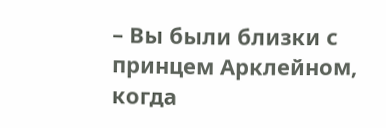– Вы были близки с принцем Арклейном, когда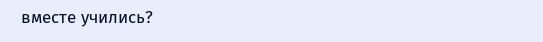вместе учились?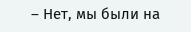– Нет, мы были на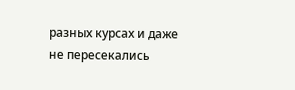разных курсах и даже не пересекались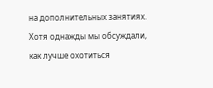на дополнительных занятиях. Хотя однажды мы обсуждали, как лучше охотиться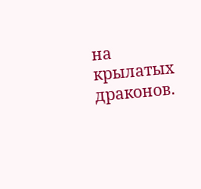на крылатых драконов.